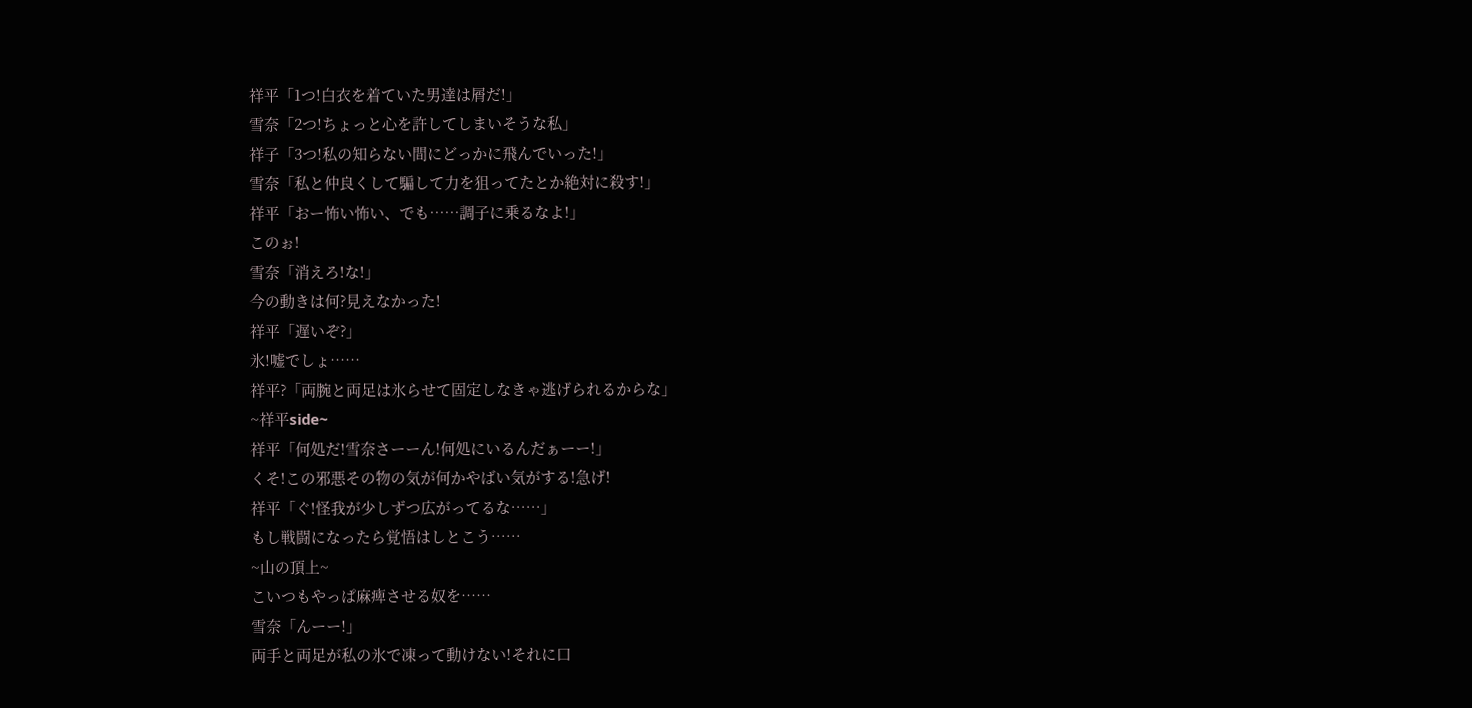祥平「1つ!白衣を着ていた男達は屑だ!」
雪奈「2つ!ちょっと心を許してしまいそうな私」
祥子「3つ!私の知らない間にどっかに飛んでいった!」
雪奈「私と仲良くして騙して力を狙ってたとか絶対に殺す!」
祥平「おー怖い怖い、でも……調子に乗るなよ!」
このぉ!
雪奈「消えろ!な!」
今の動きは何?見えなかった!
祥平「遅いぞ?」
氷!嘘でしょ……
祥平?「両腕と両足は氷らせて固定しなきゃ逃げられるからな」
~祥平side~
祥平「何処だ!雪奈さーーん!何処にいるんだぁーー!」
くそ!この邪悪その物の気が何かやばい気がする!急げ!
祥平「ぐ!怪我が少しずつ広がってるな……」
もし戦闘になったら覚悟はしとこう……
~山の頂上~
こいつもやっぱ麻痺させる奴を……
雪奈「んーー!」
両手と両足が私の氷で凍って動けない!それに口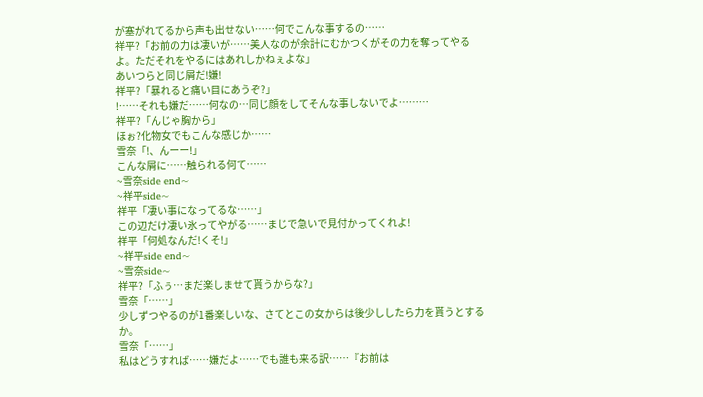が塞がれてるから声も出せない……何でこんな事するの……
祥平?「お前の力は凄いが……美人なのが余計にむかつくがその力を奪ってやるよ。ただそれをやるにはあれしかねぇよな」
あいつらと同じ屑だ!嫌!
祥平?「暴れると痛い目にあうぞ?」
!……それも嫌だ……何なの…同じ顔をしてそんな事しないでよ………
祥平?「んじゃ胸から」
ほぉ?化物女でもこんな感じか……
雪奈「!、んーー!」
こんな屑に……触られる何て……
~雪奈side end~
~祥平side~
祥平「凄い事になってるな……」
この辺だけ凄い氷ってやがる……まじで急いで見付かってくれよ!
祥平「何処なんだ!くそ!」
~祥平side end~
~雪奈side~
祥平?「ふぅ…まだ楽しませて貰うからな?」
雪奈「……」
少しずつやるのが1番楽しいな、さてとこの女からは後少ししたら力を貰うとするか。
雪奈「……」
私はどうすれば……嫌だよ……でも誰も来る訳……『お前は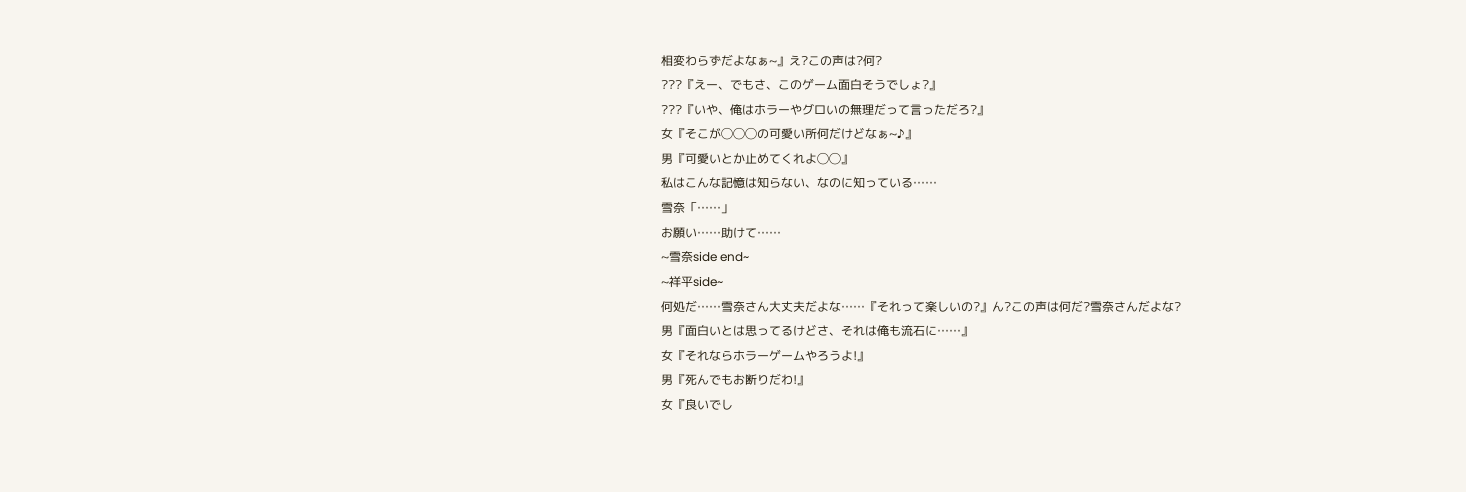相変わらずだよなぁ~』え?この声は?何?
???『えー、でもさ、このゲーム面白そうでしょ?』
???『いや、俺はホラーやグロいの無理だって言っただろ?』
女『そこが◯◯◯の可愛い所何だけどなぁ~♪』
男『可愛いとか止めてくれよ◯◯』
私はこんな記憶は知らない、なのに知っている……
雪奈「……」
お願い……助けて……
~雪奈side end~
~祥平side~
何処だ……雪奈さん大丈夫だよな……『それって楽しいの?』ん?この声は何だ?雪奈さんだよな?
男『面白いとは思ってるけどさ、それは俺も流石に……』
女『それならホラーゲームやろうよ!』
男『死んでもお断りだわ!』
女『良いでし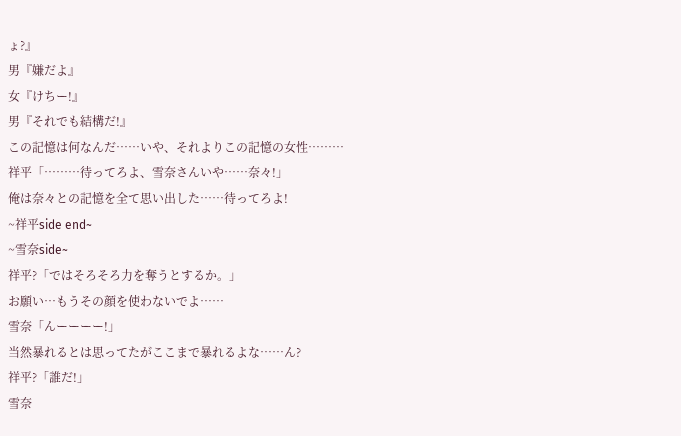ょ?』
男『嫌だよ』
女『けちー!』
男『それでも結構だ!』
この記憶は何なんだ……いや、それよりこの記憶の女性………
祥平「………待ってろよ、雪奈さんいや……奈々!」
俺は奈々との記憶を全て思い出した……待ってろよ!
~祥平side end~
~雪奈side~
祥平?「ではそろそろ力を奪うとするか。」
お願い…もうその顔を使わないでよ……
雪奈「んーーーー!」
当然暴れるとは思ってたがここまで暴れるよな……ん?
祥平?「誰だ!」
雪奈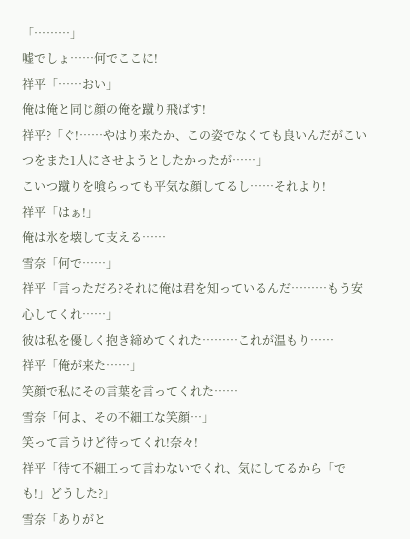「………」
嘘でしょ……何でここに!
祥平「……おい」
俺は俺と同じ顔の俺を蹴り飛ばす!
祥平?「ぐ!……やはり来たか、この姿でなくても良いんだがこいつをまた1人にさせようとしたかったが……」
こいつ蹴りを喰らっても平気な顔してるし……それより!
祥平「はぁ!」
俺は氷を壊して支える……
雪奈「何で……」
祥平「言っただろ?それに俺は君を知っているんだ………もう安心してくれ……」
彼は私を優しく抱き締めてくれた………これが温もり……
祥平「俺が来た……」
笑顔で私にその言葉を言ってくれた……
雪奈「何よ、その不細工な笑顔…」
笑って言うけど待ってくれ!奈々!
祥平「待て不細工って言わないでくれ、気にしてるから「でも!」どうした?」
雪奈「ありがと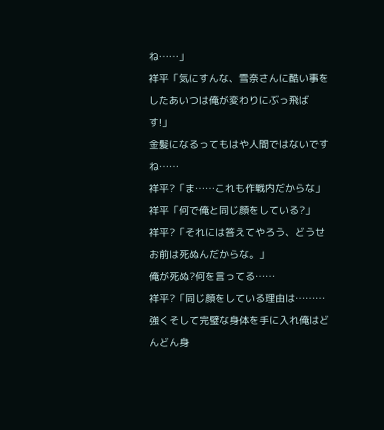ね……」
祥平「気にすんな、雪奈さんに酷い事をしたあいつは俺が変わりにぶっ飛ばす!」
金髪になるってもはや人間ではないですね……
祥平?「ま……これも作戦内だからな」
祥平「何で俺と同じ顔をしている?」
祥平?「それには答えてやろう、どうせお前は死ぬんだからな。」
俺が死ぬ?何を言ってる……
祥平?「同じ顔をしている理由は………強くそして完璧な身体を手に入れ俺はどんどん身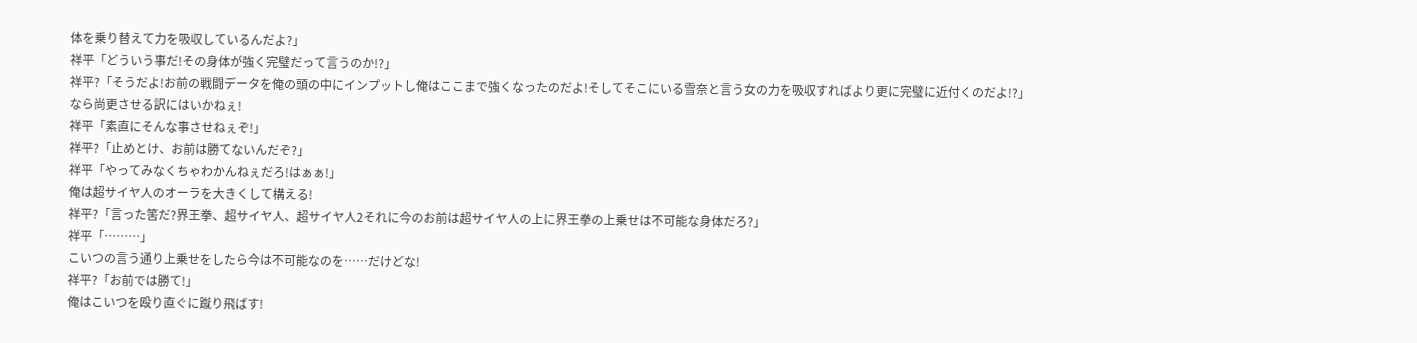体を乗り替えて力を吸収しているんだよ?」
祥平「どういう事だ!その身体が強く完璧だって言うのか!?」
祥平?「そうだよ!お前の戦闘データを俺の頭の中にインプットし俺はここまで強くなったのだよ!そしてそこにいる雪奈と言う女の力を吸収すればより更に完璧に近付くのだよ!?」
なら尚更させる訳にはいかねぇ!
祥平「素直にそんな事させねぇぞ!」
祥平?「止めとけ、お前は勝てないんだぞ?」
祥平「やってみなくちゃわかんねぇだろ!はぁぁ!」
俺は超サイヤ人のオーラを大きくして構える!
祥平?「言った筈だ?界王拳、超サイヤ人、超サイヤ人2それに今のお前は超サイヤ人の上に界王拳の上乗せは不可能な身体だろ?」
祥平「………」
こいつの言う通り上乗せをしたら今は不可能なのを……だけどな!
祥平?「お前では勝て!」
俺はこいつを殴り直ぐに蹴り飛ばす!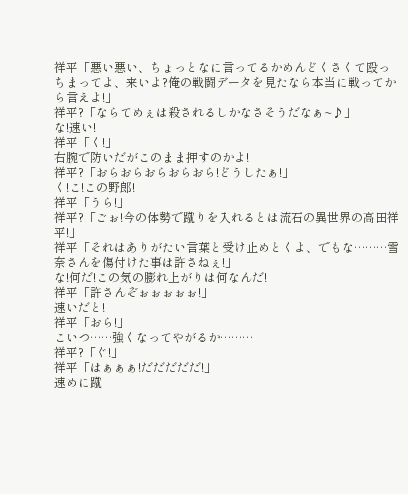祥平「悪い悪い、ちょっとなに言ってるかめんどくさくて殴っちまってよ、来いよ?俺の戦闘データを見たなら本当に戦ってから言えよ!」
祥平?「ならてめぇは殺されるしかなさそうだなぁ~♪」
な!速い!
祥平「く!」
右腕で防いだがこのまま押すのかよ!
祥平?「おらおらおらおらおら!どうしたぁ!」
く!こ!この野郎!
祥平「うら!」
祥平?「ごぉ!今の体勢で蹴りを入れるとは流石の異世界の高田祥平!」
祥平「それはありがたい言葉と受け止めとくよ、でもな………雪奈さんを傷付けた事は許さねぇ!」
な!何だ!この気の膨れ上がりは何なんだ!
祥平「許さんぞぉぉぉぉぉ!」
速いだと!
祥平「おら!」
こいつ……強くなってやがるか………
祥平?「ぐ!」
祥平「はぁぁぁ!だだだだだ!」
速めに蹴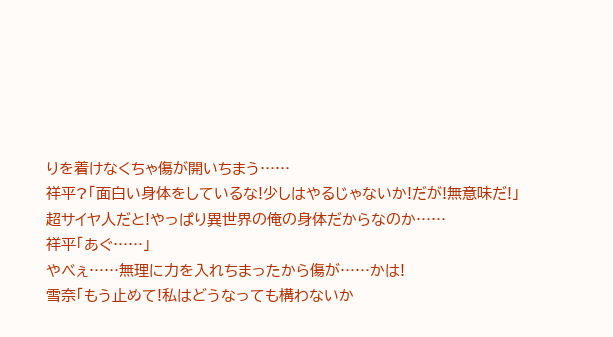りを着けなくちゃ傷が開いちまう……
祥平?「面白い身体をしているな!少しはやるじゃないか!だが!無意味だ!」
超サイヤ人だと!やっぱり異世界の俺の身体だからなのか……
祥平「あぐ……」
やべぇ……無理に力を入れちまったから傷が……かは!
雪奈「もう止めて!私はどうなっても構わないか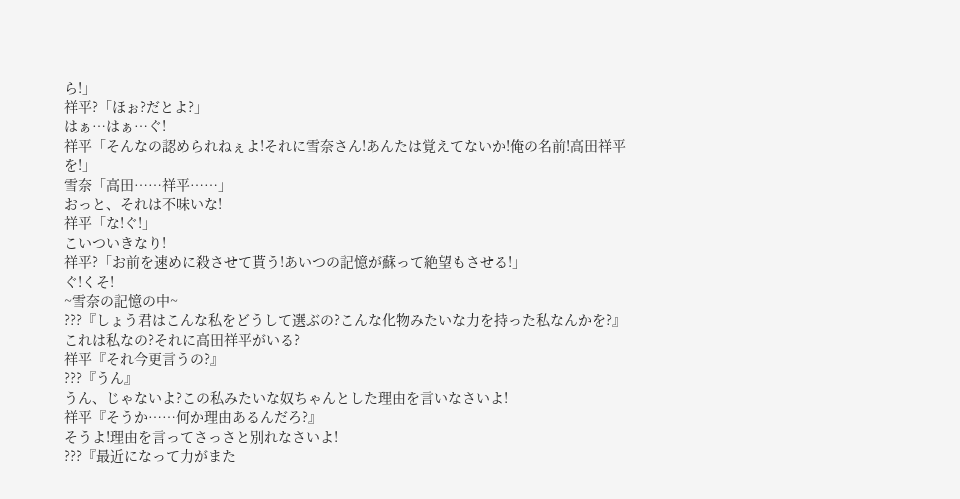ら!」
祥平?「ほぉ?だとよ?」
はぁ…はぁ…ぐ!
祥平「そんなの認められねぇよ!それに雪奈さん!あんたは覚えてないか!俺の名前!高田祥平を!」
雪奈「高田……祥平……」
おっと、それは不味いな!
祥平「な!ぐ!」
こいついきなり!
祥平?「お前を速めに殺させて貰う!あいつの記憶が蘇って絶望もさせる!」
ぐ!くそ!
~雪奈の記憶の中~
???『しょう君はこんな私をどうして選ぶの?こんな化物みたいな力を持った私なんかを?』
これは私なの?それに高田祥平がいる?
祥平『それ今更言うの?』
???『うん』
うん、じゃないよ?この私みたいな奴ちゃんとした理由を言いなさいよ!
祥平『そうか……何か理由あるんだろ?』
そうよ!理由を言ってさっさと別れなさいよ!
???『最近になって力がまた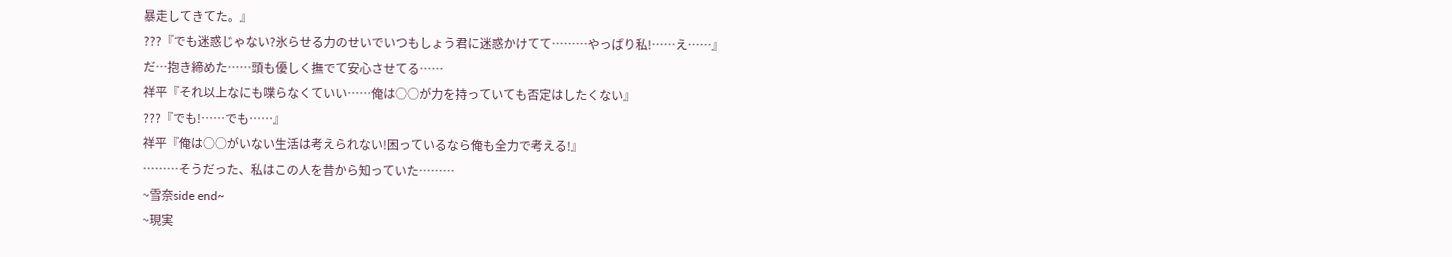暴走してきてた。』
???『でも迷惑じゃない?氷らせる力のせいでいつもしょう君に迷惑かけてて………やっぱり私!……え……』
だ…抱き締めた……頭も優しく撫でて安心させてる……
祥平『それ以上なにも喋らなくていい……俺は○○が力を持っていても否定はしたくない』
???『でも!……でも……』
祥平『俺は○○がいない生活は考えられない!困っているなら俺も全力で考える!』
………そうだった、私はこの人を昔から知っていた………
~雪奈side end~
~現実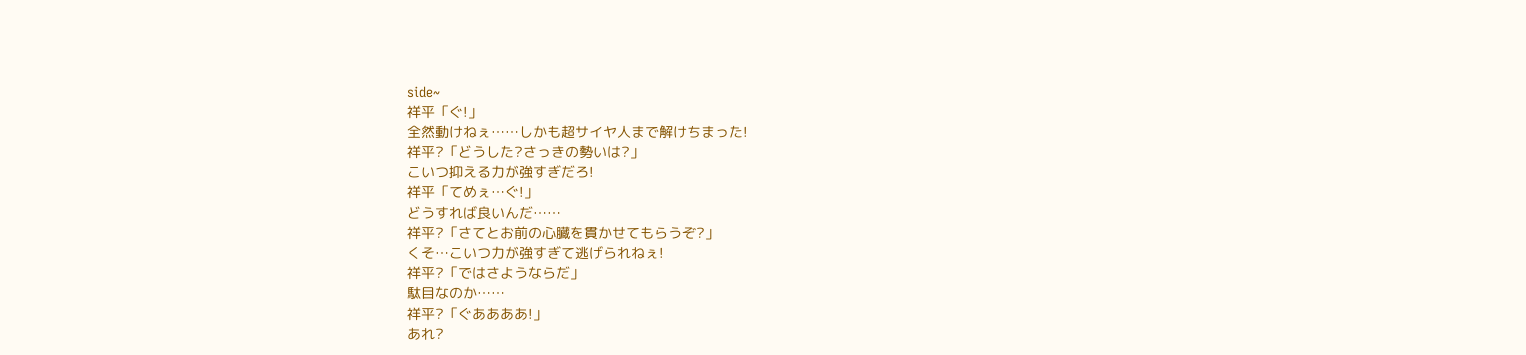side~
祥平「ぐ!」
全然動けねぇ……しかも超サイヤ人まで解けちまった!
祥平?「どうした?さっきの勢いは?」
こいつ抑える力が強すぎだろ!
祥平「てめぇ…ぐ!」
どうすれば良いんだ……
祥平?「さてとお前の心臓を貫かせてもらうぞ?」
くそ…こいつ力が強すぎて逃げられねぇ!
祥平?「ではさようならだ」
駄目なのか……
祥平?「ぐああああ!」
あれ?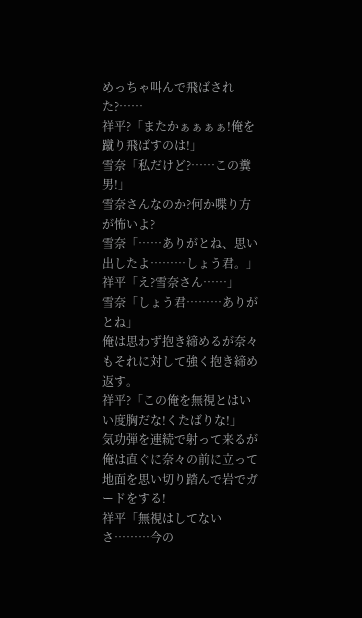めっちゃ叫んで飛ばされた?……
祥平?「またかぁぁぁぁ!俺を蹴り飛ばすのは!」
雪奈「私だけど?……この糞男!」
雪奈さんなのか?何か喋り方が怖いよ?
雪奈「……ありがとね、思い出したよ………しょう君。」
祥平「え?雪奈さん……」
雪奈「しょう君………ありがとね」
俺は思わず抱き締めるが奈々もそれに対して強く抱き締め返す。
祥平?「この俺を無視とはいい度胸だな!くたばりな!」
気功弾を連続で射って来るが俺は直ぐに奈々の前に立って地面を思い切り踏んで岩でガードをする!
祥平「無視はしてないさ………今の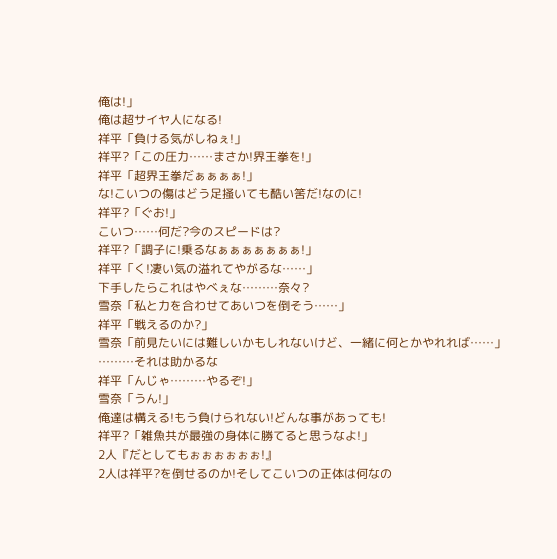俺は!」
俺は超サイヤ人になる!
祥平「負ける気がしねぇ!」
祥平?「この圧力……まさか!界王拳を!」
祥平「超界王拳だぁぁぁぁ!」
な!こいつの傷はどう足掻いても酷い筈だ!なのに!
祥平?「ぐお!」
こいつ……何だ?今のスピードは?
祥平?「調子に!乗るなぁぁぁぁぁぁぁ!」
祥平「く!凄い気の溢れてやがるな……」
下手したらこれはやべぇな………奈々?
雪奈「私と力を合わせてあいつを倒そう……」
祥平「戦えるのか?」
雪奈「前見たいには難しいかもしれないけど、一緒に何とかやれれば……」
………それは助かるな
祥平「んじゃ………やるぞ!」
雪奈「うん!」
俺達は構える!もう負けられない!どんな事があっても!
祥平?「雑魚共が最強の身体に勝てると思うなよ!」
2人『だとしてもぉぉぉぉぉぉ!』
2人は祥平?を倒せるのか!そしてこいつの正体は何なの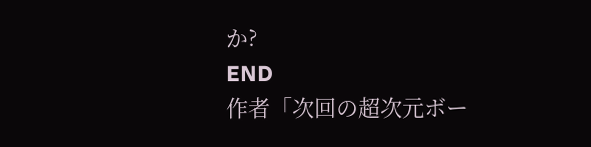か?
END
作者「次回の超次元ボー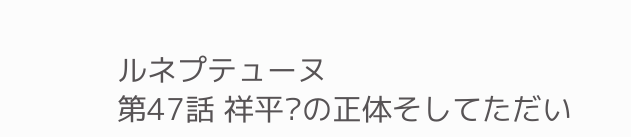ルネプテューヌ
第47話 祥平?の正体そしてただい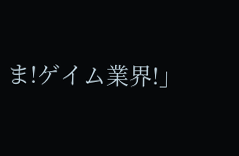ま!ゲイム業界!」